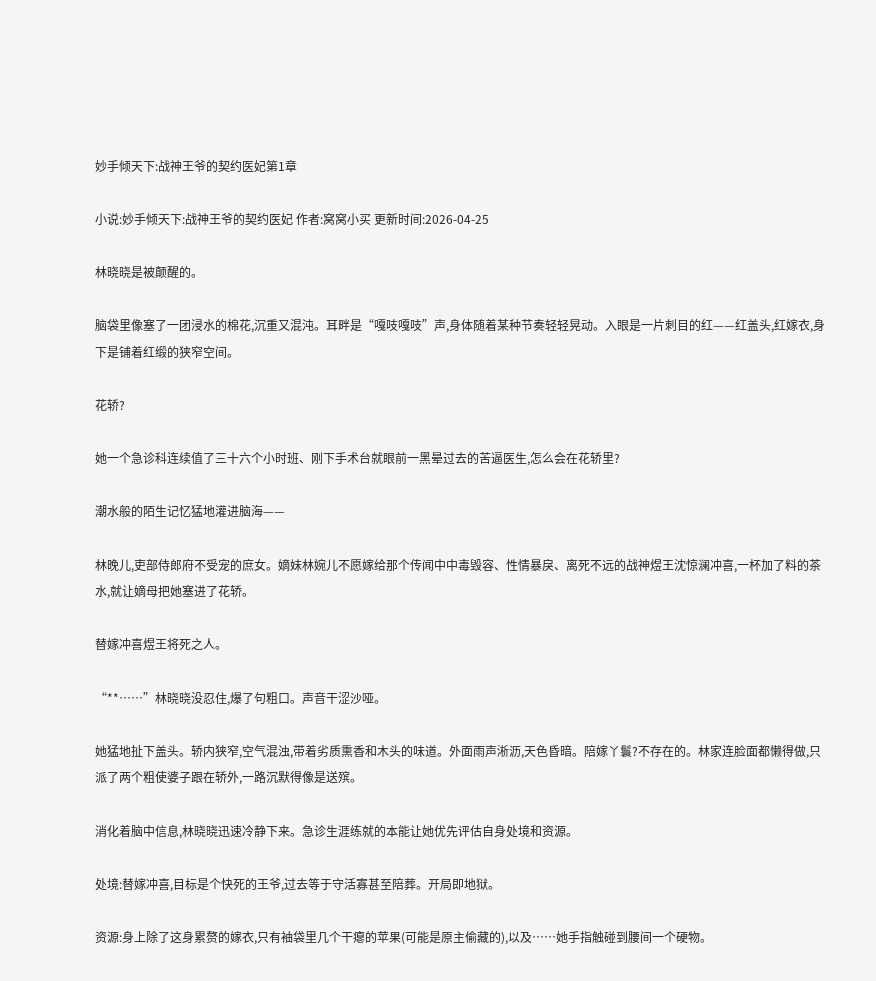妙手倾天下:战神王爷的契约医妃第1章

小说:妙手倾天下:战神王爷的契约医妃 作者:窝窝小买 更新时间:2026-04-25

林晓晓是被颠醒的。

脑袋里像塞了一团浸水的棉花,沉重又混沌。耳畔是“嘎吱嘎吱”声,身体随着某种节奏轻轻晃动。入眼是一片刺目的红——红盖头,红嫁衣,身下是铺着红缎的狭窄空间。

花轿?

她一个急诊科连续值了三十六个小时班、刚下手术台就眼前一黑晕过去的苦逼医生,怎么会在花轿里?

潮水般的陌生记忆猛地灌进脑海——

林晚儿,吏部侍郎府不受宠的庶女。嫡妹林婉儿不愿嫁给那个传闻中中毒毁容、性情暴戾、离死不远的战神煜王沈惊澜冲喜,一杯加了料的茶水,就让嫡母把她塞进了花轿。

替嫁冲喜煜王将死之人。

“**……”林晓晓没忍住,爆了句粗口。声音干涩沙哑。

她猛地扯下盖头。轿内狭窄,空气混浊,带着劣质熏香和木头的味道。外面雨声淅沥,天色昏暗。陪嫁丫鬟?不存在的。林家连脸面都懒得做,只派了两个粗使婆子跟在轿外,一路沉默得像是送殡。

消化着脑中信息,林晓晓迅速冷静下来。急诊生涯练就的本能让她优先评估自身处境和资源。

处境:替嫁冲喜,目标是个快死的王爷,过去等于守活寡甚至陪葬。开局即地狱。

资源:身上除了这身累赘的嫁衣,只有袖袋里几个干瘪的苹果(可能是原主偷藏的),以及……她手指触碰到腰间一个硬物。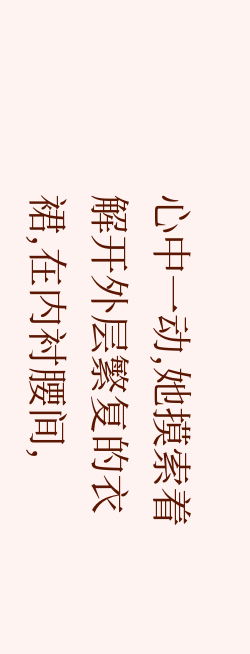心中一动,她摸索着解开外层繁复的衣裙,在内衬腰间,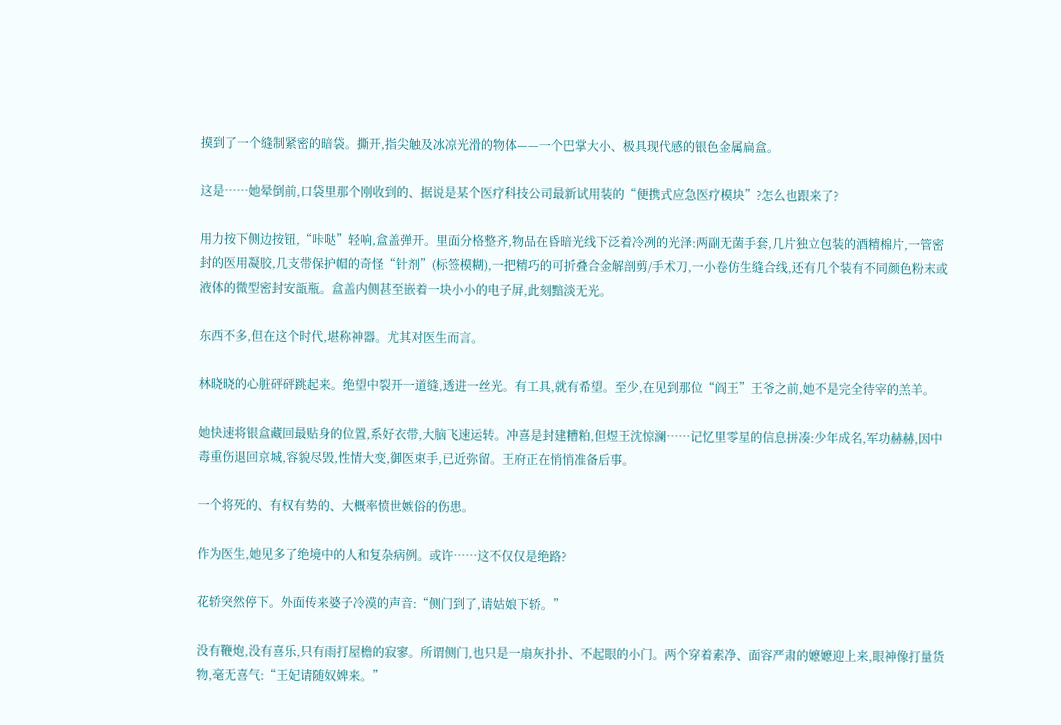摸到了一个缝制紧密的暗袋。撕开,指尖触及冰凉光滑的物体——一个巴掌大小、极具现代感的银色金属扁盒。

这是……她晕倒前,口袋里那个刚收到的、据说是某个医疗科技公司最新试用装的“便携式应急医疗模块”?怎么也跟来了?

用力按下侧边按钮,“咔哒”轻响,盒盖弹开。里面分格整齐,物品在昏暗光线下泛着冷冽的光泽:两副无菌手套,几片独立包装的酒精棉片,一管密封的医用凝胶,几支带保护帽的奇怪“针剂”(标签模糊),一把精巧的可折叠合金解剖剪/手术刀,一小卷仿生缝合线,还有几个装有不同颜色粉末或液体的微型密封安瓿瓶。盒盖内侧甚至嵌着一块小小的电子屏,此刻黯淡无光。

东西不多,但在这个时代,堪称神器。尤其对医生而言。

林晓晓的心脏砰砰跳起来。绝望中裂开一道缝,透进一丝光。有工具,就有希望。至少,在见到那位“阎王”王爷之前,她不是完全待宰的羔羊。

她快速将银盒藏回最贴身的位置,系好衣带,大脑飞速运转。冲喜是封建糟粕,但煜王沈惊澜……记忆里零星的信息拼凑:少年成名,军功赫赫,因中毒重伤退回京城,容貌尽毁,性情大变,御医束手,已近弥留。王府正在悄悄准备后事。

一个将死的、有权有势的、大概率愤世嫉俗的伤患。

作为医生,她见多了绝境中的人和复杂病例。或许……这不仅仅是绝路?

花轿突然停下。外面传来婆子冷漠的声音:“侧门到了,请姑娘下轿。”

没有鞭炮,没有喜乐,只有雨打屋檐的寂寥。所谓侧门,也只是一扇灰扑扑、不起眼的小门。两个穿着素净、面容严肃的嬷嬷迎上来,眼神像打量货物,毫无喜气:“王妃请随奴婢来。”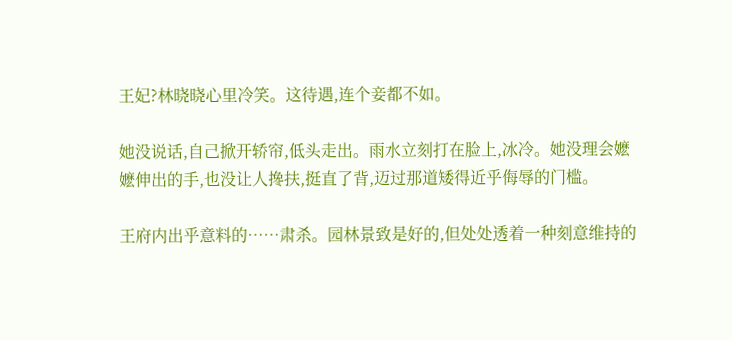王妃?林晓晓心里冷笑。这待遇,连个妾都不如。

她没说话,自己掀开轿帘,低头走出。雨水立刻打在脸上,冰冷。她没理会嬷嬷伸出的手,也没让人搀扶,挺直了背,迈过那道矮得近乎侮辱的门槛。

王府内出乎意料的……肃杀。园林景致是好的,但处处透着一种刻意维持的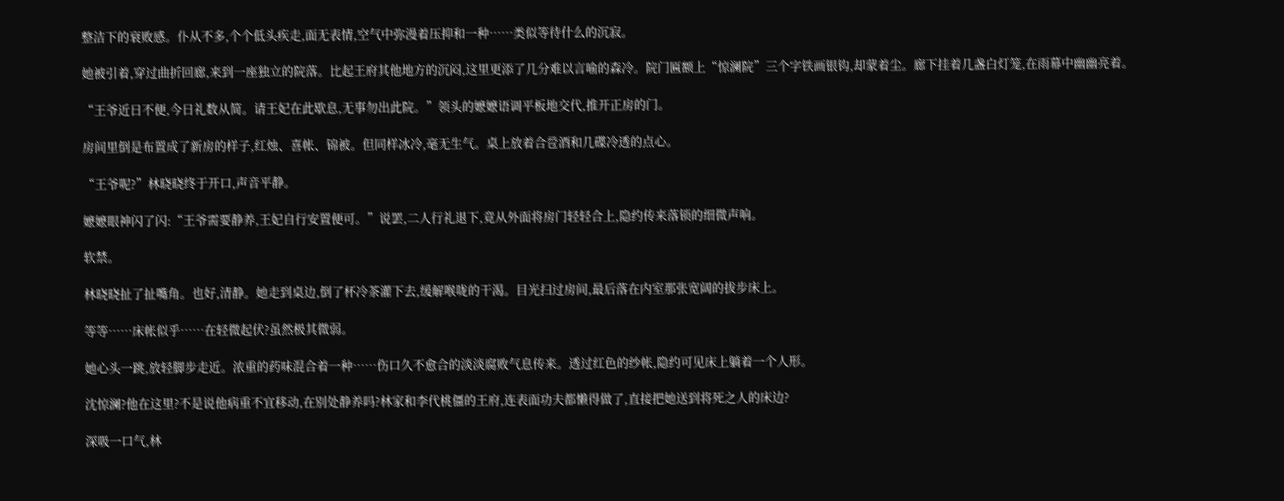整洁下的衰败感。仆从不多,个个低头疾走,面无表情,空气中弥漫着压抑和一种……类似等待什么的沉寂。

她被引着,穿过曲折回廊,来到一座独立的院落。比起王府其他地方的沉闷,这里更添了几分难以言喻的森冷。院门匾额上“惊澜院”三个字铁画银钩,却蒙着尘。廊下挂着几盏白灯笼,在雨幕中幽幽亮着。

“王爷近日不便,今日礼数从简。请王妃在此歇息,无事勿出此院。”领头的嬷嬷语调平板地交代,推开正房的门。

房间里倒是布置成了新房的样子,红烛、喜帐、锦被。但同样冰冷,毫无生气。桌上放着合卺酒和几碟冷透的点心。

“王爷呢?”林晓晓终于开口,声音平静。

嬷嬷眼神闪了闪:“王爷需要静养,王妃自行安置便可。”说罢,二人行礼退下,竟从外面将房门轻轻合上,隐约传来落锁的细微声响。

软禁。

林晓晓扯了扯嘴角。也好,清静。她走到桌边,倒了杯冷茶灌下去,缓解喉咙的干渴。目光扫过房间,最后落在内室那张宽阔的拔步床上。

等等……床帐似乎……在轻微起伏?虽然极其微弱。

她心头一跳,放轻脚步走近。浓重的药味混合着一种……伤口久不愈合的淡淡腐败气息传来。透过红色的纱帐,隐约可见床上躺着一个人形。

沈惊澜?他在这里?不是说他病重不宜移动,在别处静养吗?林家和李代桃僵的王府,连表面功夫都懒得做了,直接把她送到将死之人的床边?

深吸一口气,林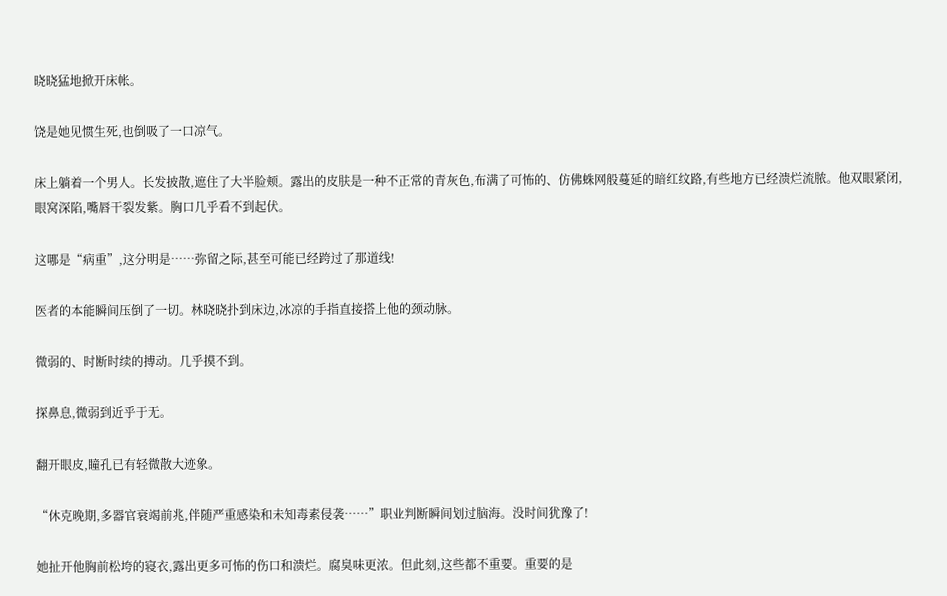晓晓猛地掀开床帐。

饶是她见惯生死,也倒吸了一口凉气。

床上躺着一个男人。长发披散,遮住了大半脸颊。露出的皮肤是一种不正常的青灰色,布满了可怖的、仿佛蛛网般蔓延的暗红纹路,有些地方已经溃烂流脓。他双眼紧闭,眼窝深陷,嘴唇干裂发紫。胸口几乎看不到起伏。

这哪是“病重”,这分明是……弥留之际,甚至可能已经跨过了那道线!

医者的本能瞬间压倒了一切。林晓晓扑到床边,冰凉的手指直接搭上他的颈动脉。

微弱的、时断时续的搏动。几乎摸不到。

探鼻息,微弱到近乎于无。

翻开眼皮,瞳孔已有轻微散大迹象。

“休克晚期,多器官衰竭前兆,伴随严重感染和未知毒素侵袭……”职业判断瞬间划过脑海。没时间犹豫了!

她扯开他胸前松垮的寝衣,露出更多可怖的伤口和溃烂。腐臭味更浓。但此刻,这些都不重要。重要的是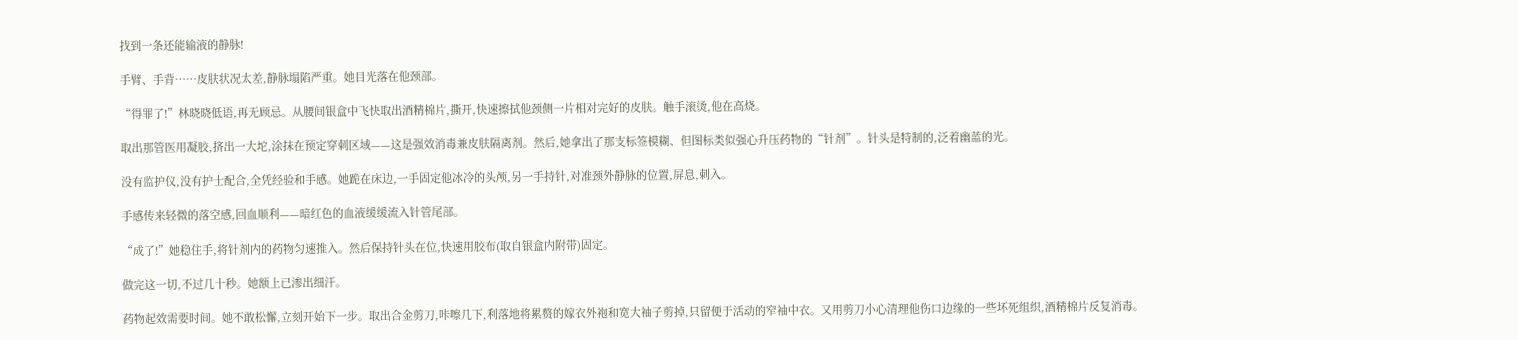找到一条还能输液的静脉!

手臂、手背……皮肤状况太差,静脉塌陷严重。她目光落在他颈部。

“得罪了!”林晓晓低语,再无顾忌。从腰间银盒中飞快取出酒精棉片,撕开,快速擦拭他颈侧一片相对完好的皮肤。触手滚烫,他在高烧。

取出那管医用凝胶,挤出一大坨,涂抹在预定穿刺区域——这是强效消毒兼皮肤隔离剂。然后,她拿出了那支标签模糊、但图标类似强心升压药物的“针剂”。针头是特制的,泛着幽蓝的光。

没有监护仪,没有护士配合,全凭经验和手感。她跪在床边,一手固定他冰冷的头颅,另一手持针,对准颈外静脉的位置,屏息,刺入。

手感传来轻微的落空感,回血顺利——暗红色的血液缓缓流入针管尾部。

“成了!”她稳住手,将针剂内的药物匀速推入。然后保持针头在位,快速用胶布(取自银盒内附带)固定。

做完这一切,不过几十秒。她额上已渗出细汗。

药物起效需要时间。她不敢松懈,立刻开始下一步。取出合金剪刀,咔嚓几下,利落地将累赘的嫁衣外袍和宽大袖子剪掉,只留便于活动的窄袖中衣。又用剪刀小心清理他伤口边缘的一些坏死组织,酒精棉片反复消毒。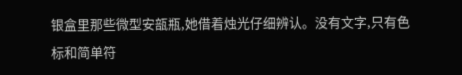银盒里那些微型安瓿瓶,她借着烛光仔细辨认。没有文字,只有色标和简单符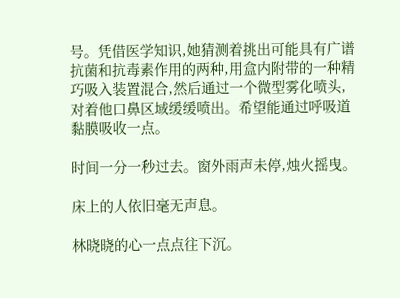号。凭借医学知识,她猜测着挑出可能具有广谱抗菌和抗毒素作用的两种,用盒内附带的一种精巧吸入装置混合,然后通过一个微型雾化喷头,对着他口鼻区域缓缓喷出。希望能通过呼吸道黏膜吸收一点。

时间一分一秒过去。窗外雨声未停,烛火摇曳。

床上的人依旧毫无声息。

林晓晓的心一点点往下沉。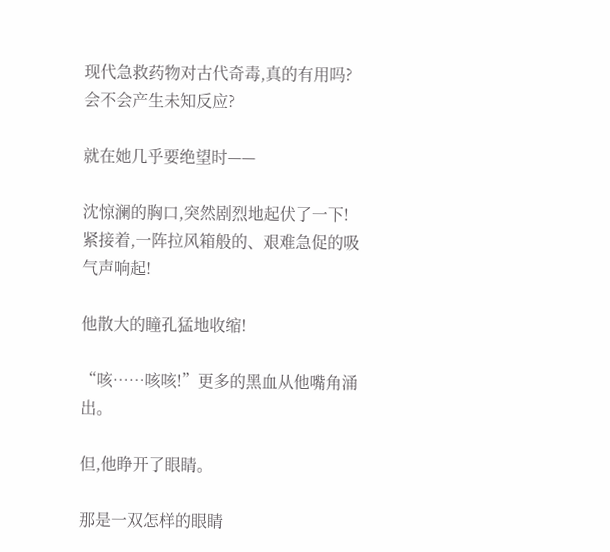现代急救药物对古代奇毒,真的有用吗?会不会产生未知反应?

就在她几乎要绝望时——

沈惊澜的胸口,突然剧烈地起伏了一下!紧接着,一阵拉风箱般的、艰难急促的吸气声响起!

他散大的瞳孔猛地收缩!

“咳……咳咳!”更多的黑血从他嘴角涌出。

但,他睁开了眼睛。

那是一双怎样的眼睛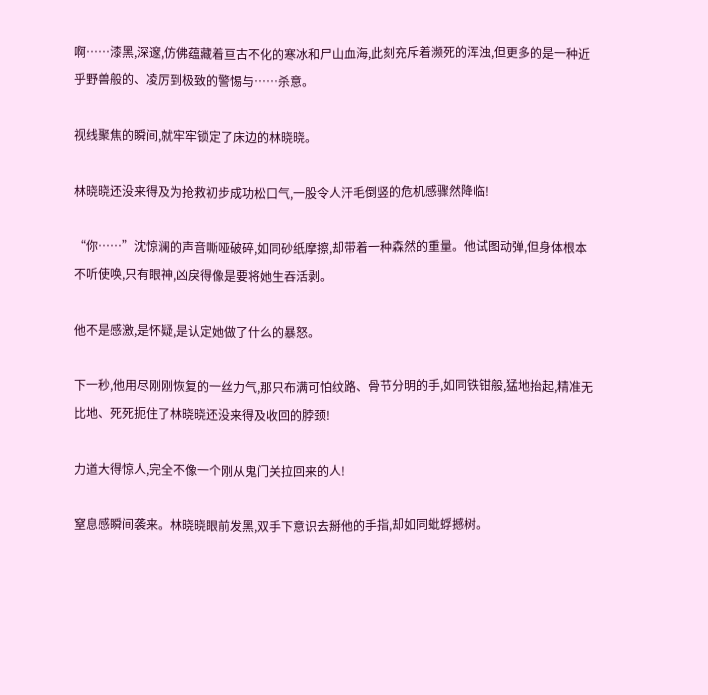啊……漆黑,深邃,仿佛蕴藏着亘古不化的寒冰和尸山血海,此刻充斥着濒死的浑浊,但更多的是一种近乎野兽般的、凌厉到极致的警惕与……杀意。

视线聚焦的瞬间,就牢牢锁定了床边的林晓晓。

林晓晓还没来得及为抢救初步成功松口气,一股令人汗毛倒竖的危机感骤然降临!

“你……”沈惊澜的声音嘶哑破碎,如同砂纸摩擦,却带着一种森然的重量。他试图动弹,但身体根本不听使唤,只有眼神,凶戾得像是要将她生吞活剥。

他不是感激,是怀疑,是认定她做了什么的暴怒。

下一秒,他用尽刚刚恢复的一丝力气,那只布满可怕纹路、骨节分明的手,如同铁钳般,猛地抬起,精准无比地、死死扼住了林晓晓还没来得及收回的脖颈!

力道大得惊人,完全不像一个刚从鬼门关拉回来的人!

窒息感瞬间袭来。林晓晓眼前发黑,双手下意识去掰他的手指,却如同蚍蜉撼树。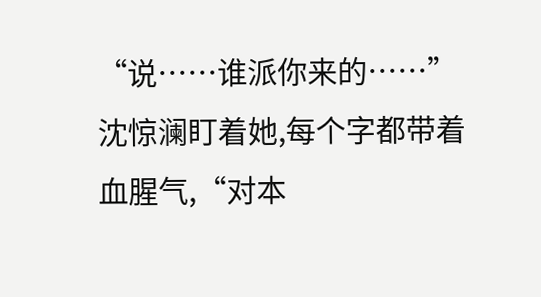“说……谁派你来的……”沈惊澜盯着她,每个字都带着血腥气,“对本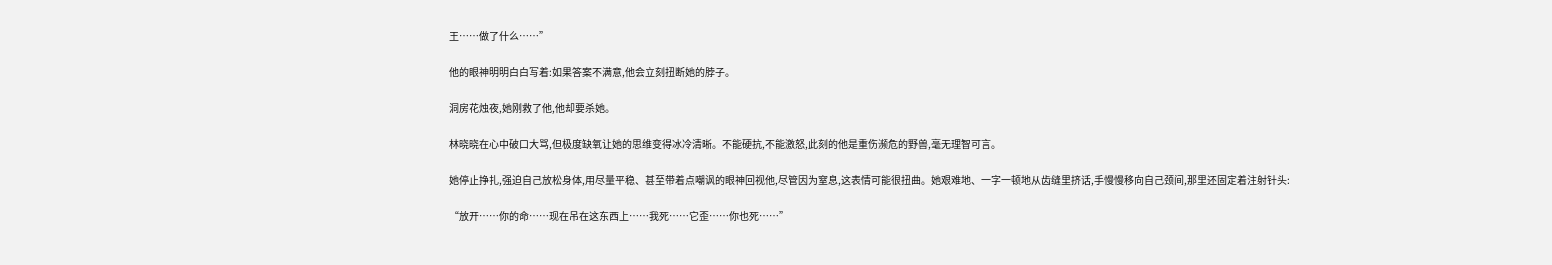王……做了什么……”

他的眼神明明白白写着:如果答案不满意,他会立刻扭断她的脖子。

洞房花烛夜,她刚救了他,他却要杀她。

林晓晓在心中破口大骂,但极度缺氧让她的思维变得冰冷清晰。不能硬抗,不能激怒,此刻的他是重伤濒危的野兽,毫无理智可言。

她停止挣扎,强迫自己放松身体,用尽量平稳、甚至带着点嘲讽的眼神回视他,尽管因为窒息,这表情可能很扭曲。她艰难地、一字一顿地从齿缝里挤话,手慢慢移向自己颈间,那里还固定着注射针头:

“放开……你的命……现在吊在这东西上……我死……它歪……你也死……”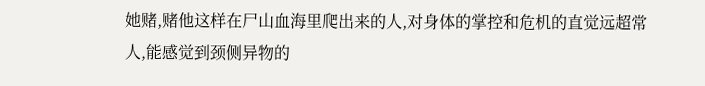她赌,赌他这样在尸山血海里爬出来的人,对身体的掌控和危机的直觉远超常人,能感觉到颈侧异物的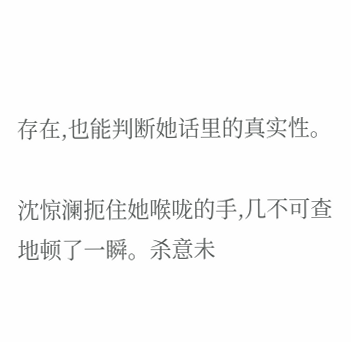存在,也能判断她话里的真实性。

沈惊澜扼住她喉咙的手,几不可查地顿了一瞬。杀意未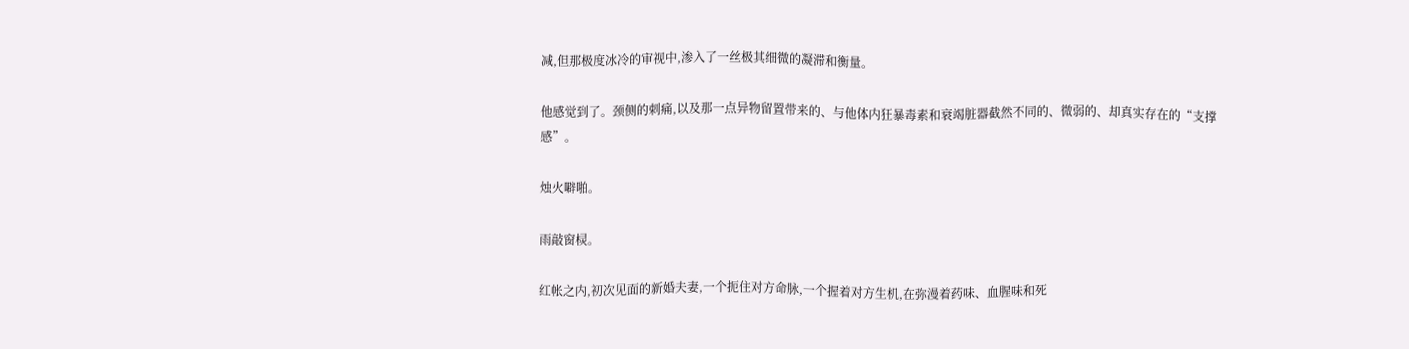减,但那极度冰冷的审视中,渗入了一丝极其细微的凝滞和衡量。

他感觉到了。颈侧的刺痛,以及那一点异物留置带来的、与他体内狂暴毒素和衰竭脏器截然不同的、微弱的、却真实存在的“支撑感”。

烛火噼啪。

雨敲窗棂。

红帐之内,初次见面的新婚夫妻,一个扼住对方命脉,一个握着对方生机,在弥漫着药味、血腥味和死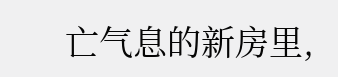亡气息的新房里,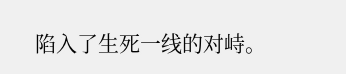陷入了生死一线的对峙。